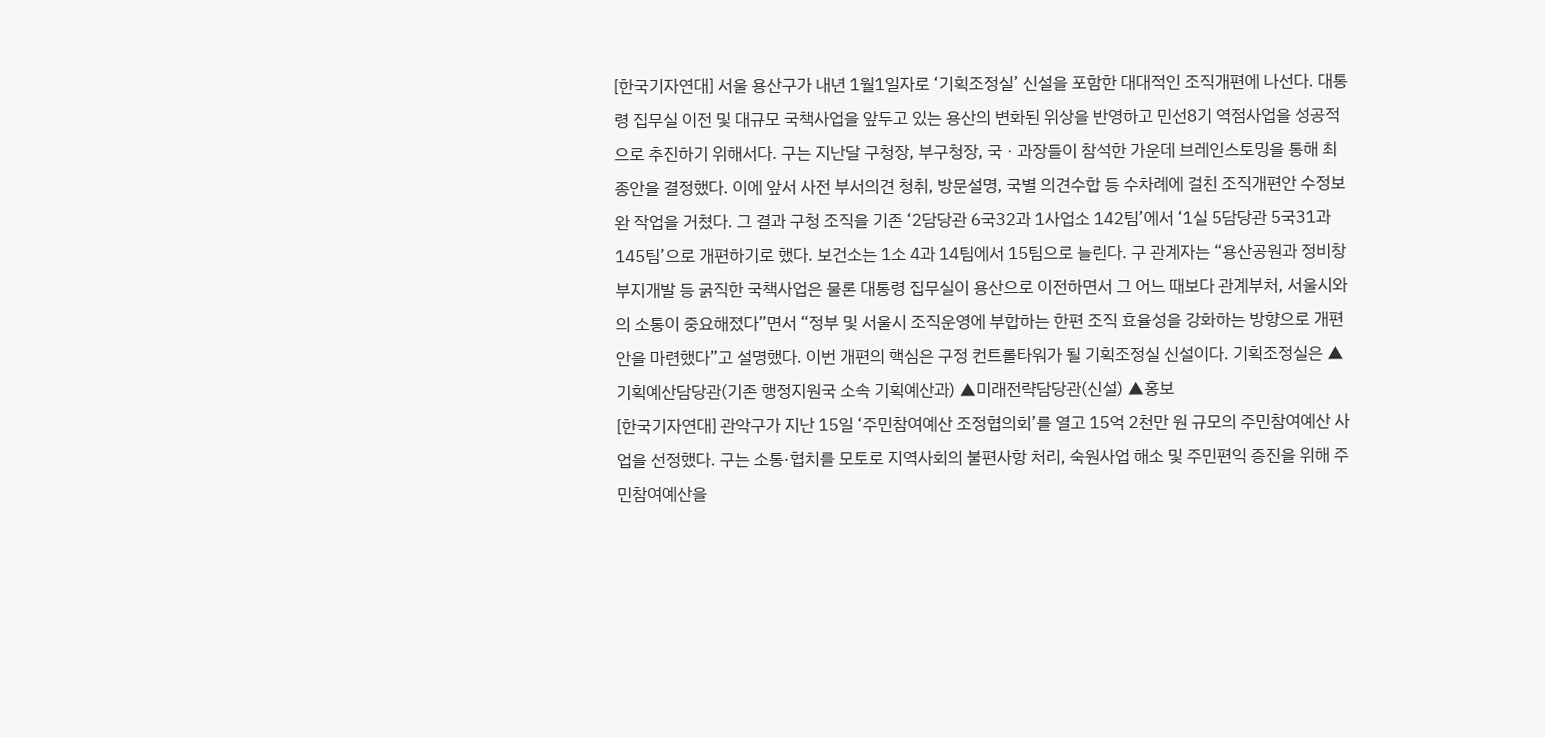[한국기자연대] 서울 용산구가 내년 1월1일자로 ‘기획조정실’ 신설을 포함한 대대적인 조직개편에 나선다. 대통령 집무실 이전 및 대규모 국책사업을 앞두고 있는 용산의 변화된 위상을 반영하고 민선8기 역점사업을 성공적으로 추진하기 위해서다. 구는 지난달 구청장, 부구청장, 국ㆍ과장들이 참석한 가운데 브레인스토밍을 통해 최종안을 결정했다. 이에 앞서 사전 부서의견 청취, 방문설명, 국별 의견수합 등 수차례에 걸친 조직개편안 수정보완 작업을 거쳤다. 그 결과 구청 조직을 기존 ‘2담당관 6국32과 1사업소 142팀’에서 ‘1실 5담당관 5국31과 145팀’으로 개편하기로 했다. 보건소는 1소 4과 14팀에서 15팀으로 늘린다. 구 관계자는 “용산공원과 정비창 부지개발 등 굵직한 국책사업은 물론 대통령 집무실이 용산으로 이전하면서 그 어느 때보다 관계부처, 서울시와의 소통이 중요해졌다”면서 “정부 및 서울시 조직운영에 부합하는 한편 조직 효율성을 강화하는 방향으로 개편안을 마련했다”고 설명했다. 이번 개편의 핵심은 구정 컨트롤타워가 될 기획조정실 신설이다. 기획조정실은 ▲기획예산담당관(기존 행정지원국 소속 기획예산과) ▲미래전략담당관(신설) ▲홍보
[한국기자연대] 관악구가 지난 15일 ‘주민참여예산 조정협의회’를 열고 15억 2천만 원 규모의 주민참여예산 사업을 선정했다. 구는 소통·협치를 모토로 지역사회의 불편사항 처리, 숙원사업 해소 및 주민편익 증진을 위해 주민참여예산을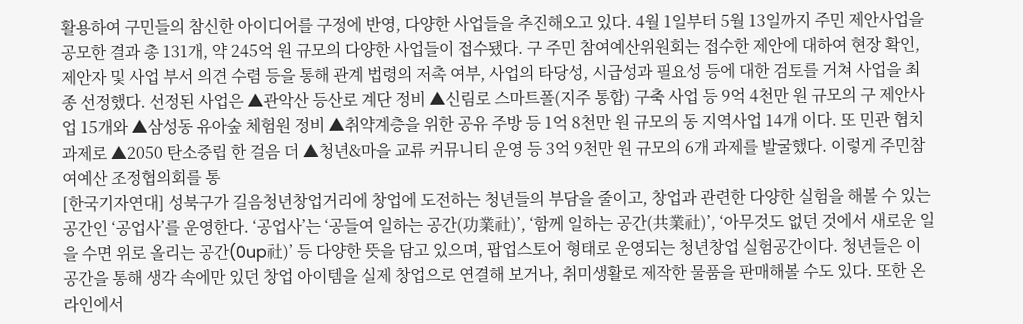활용하여 구민들의 참신한 아이디어를 구정에 반영, 다양한 사업들을 추진해오고 있다. 4월 1일부터 5월 13일까지 주민 제안사업을 공모한 결과 총 131개, 약 245억 원 규모의 다양한 사업들이 접수됐다. 구 주민 참여예산위원회는 접수한 제안에 대하여 현장 확인, 제안자 및 사업 부서 의견 수렴 등을 통해 관계 법령의 저촉 여부, 사업의 타당성, 시급성과 필요성 등에 대한 검토를 거쳐 사업을 최종 선정했다. 선정된 사업은 ▲관악산 등산로 계단 정비 ▲신림로 스마트폴(지주 통합) 구축 사업 등 9억 4천만 원 규모의 구 제안사업 15개와 ▲삼성동 유아숲 체험원 정비 ▲취약계층을 위한 공유 주방 등 1억 8천만 원 규모의 동 지역사업 14개 이다. 또 민관 협치과제로 ▲2050 탄소중립 한 걸음 더 ▲청년&마을 교류 커뮤니티 운영 등 3억 9천만 원 규모의 6개 과제를 발굴했다. 이렇게 주민참여예산 조정협의회를 통
[한국기자연대] 성북구가 길음청년창업거리에 창업에 도전하는 청년들의 부담을 줄이고, 창업과 관련한 다양한 실험을 해볼 수 있는 공간인 ‘공업사’를 운영한다. ‘공업사’는 ‘공들여 일하는 공간(功業社)’, ‘함께 일하는 공간(共業社)’, ‘아무것도 없던 것에서 새로운 일을 수면 위로 올리는 공간(0up社)’ 등 다양한 뜻을 담고 있으며, 팝업스토어 형태로 운영되는 청년창업 실험공간이다. 청년들은 이 공간을 통해 생각 속에만 있던 창업 아이템을 실제 창업으로 연결해 보거나, 취미생활로 제작한 물품을 판매해볼 수도 있다. 또한 온라인에서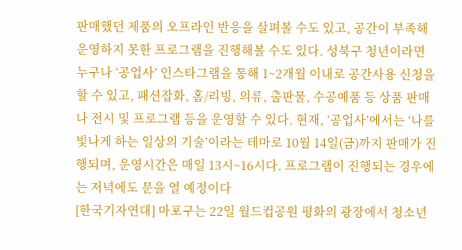판매했던 제품의 오프라인 반응을 살펴볼 수도 있고, 공간이 부족해 운영하지 못한 프로그램을 진행해볼 수도 있다. 성북구 청년이라면 누구나 ‘공업사’ 인스타그램을 통해 1~2개월 이내로 공간사용 신청을 할 수 있고, 패션잡화, 홈/리빙, 의류, 출판물, 수공예품 등 상품 판매나 전시 및 프로그램 등을 운영할 수 있다. 현재, ‘공업사’에서는 ‘나를 빛나게 하는 일상의 기술’이라는 테마로 10월 14일(금)까지 판매가 진행되며, 운영시간은 매일 13시~16시다. 프로그램이 진행되는 경우에는 저녁에도 문을 열 예정이다
[한국기자연대] 마포구는 22일 월드컵공원 평화의 광장에서 청소년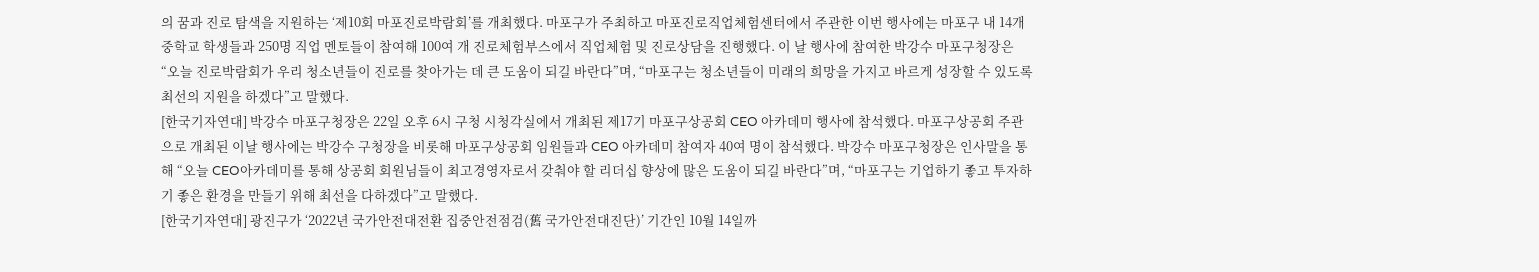의 꿈과 진로 탐색을 지원하는 ‘제10회 마포진로박람회’를 개최했다. 마포구가 주최하고 마포진로직업체험센터에서 주관한 이번 행사에는 마포구 내 14개 중학교 학생들과 250명 직업 멘토들이 참여해 100여 개 진로체험부스에서 직업체험 및 진로상담을 진행했다. 이 날 행사에 참여한 박강수 마포구청장은 “오늘 진로박람회가 우리 청소년들이 진로를 찾아가는 데 큰 도움이 되길 바란다”며, “마포구는 청소년들이 미래의 희망을 가지고 바르게 성장할 수 있도록 최선의 지원을 하겠다”고 말했다.
[한국기자연대] 박강수 마포구청장은 22일 오후 6시 구청 시청각실에서 개최된 제17기 마포구상공회 CEO 아카데미 행사에 참석했다. 마포구상공회 주관으로 개최된 이날 행사에는 박강수 구청장을 비롯해 마포구상공회 임원들과 CEO 아카데미 참여자 40여 명이 참석했다. 박강수 마포구청장은 인사말을 통해 “오늘 CEO아카데미를 통해 상공회 회원님들이 최고경영자로서 갖춰야 할 리더십 향상에 많은 도움이 되길 바란다”며, “마포구는 기업하기 좋고 투자하기 좋은 환경을 만들기 위해 최선을 다하겠다”고 말했다.
[한국기자연대] 광진구가 ‘2022년 국가안전대전환 집중안전점검(舊 국가안전대진단)’ 기간인 10월 14일까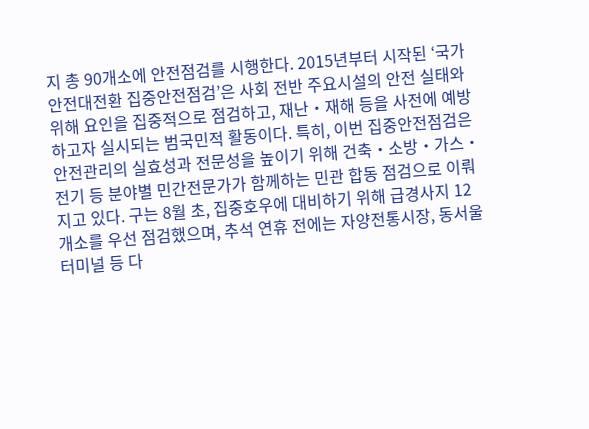지 총 90개소에 안전점검를 시행한다. 2015년부터 시작된 ‘국가안전대전환 집중안전점검’은 사회 전반 주요시설의 안전 실태와 위해 요인을 집중적으로 점검하고, 재난‧재해 등을 사전에 예방하고자 실시되는 범국민적 활동이다. 특히, 이번 집중안전점검은 안전관리의 실효성과 전문성을 높이기 위해 건축‧소방‧가스‧전기 등 분야별 민간전문가가 함께하는 민관 합동 점검으로 이뤄지고 있다. 구는 8월 초, 집중호우에 대비하기 위해 급경사지 12개소를 우선 점검했으며, 추석 연휴 전에는 자양전통시장, 동서울터미널 등 다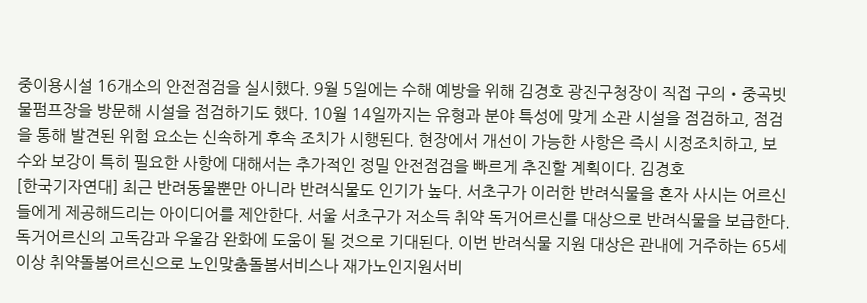중이용시설 16개소의 안전점검을 실시했다. 9월 5일에는 수해 예방을 위해 김경호 광진구청장이 직접 구의‧중곡빗물펌프장을 방문해 시설을 점검하기도 했다. 10월 14일까지는 유형과 분야 특성에 맞게 소관 시설을 점검하고, 점검을 통해 발견된 위험 요소는 신속하게 후속 조치가 시행된다. 현장에서 개선이 가능한 사항은 즉시 시정조치하고, 보수와 보강이 특히 필요한 사항에 대해서는 추가적인 정밀 안전점검을 빠르게 추진할 계획이다. 김경호
[한국기자연대] 최근 반려동물뿐만 아니라 반려식물도 인기가 높다. 서초구가 이러한 반려식물을 혼자 사시는 어르신들에게 제공해드리는 아이디어를 제안한다. 서울 서초구가 저소득 취약 독거어르신를 대상으로 반려식물을 보급한다. 독거어르신의 고독감과 우울감 완화에 도움이 될 것으로 기대된다. 이번 반려식물 지원 대상은 관내에 거주하는 65세 이상 취약돌봄어르신으로 노인맞춤돌봄서비스나 재가노인지원서비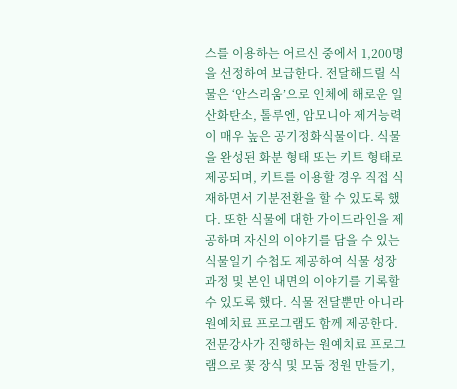스를 이용하는 어르신 중에서 1,200명을 선정하여 보급한다. 전달해드릴 식물은 ‘안스리움’으로 인체에 해로운 일산화탄소, 톨루엔, 암모니아 제거능력이 매우 높은 공기정화식물이다. 식물을 완성된 화분 형태 또는 키트 형태로 제공되며, 키트를 이용할 경우 직접 식재하면서 기분전환을 할 수 있도록 했다. 또한 식물에 대한 가이드라인을 제공하며 자신의 이야기를 담을 수 있는 식물일기 수첩도 제공하여 식물 성장 과정 및 본인 내면의 이야기를 기록할 수 있도록 했다. 식물 전달뿐만 아니라 원예치료 프로그램도 함께 제공한다. 전문강사가 진행하는 원예치료 프로그램으로 꽃 장식 및 모둠 정원 만들기,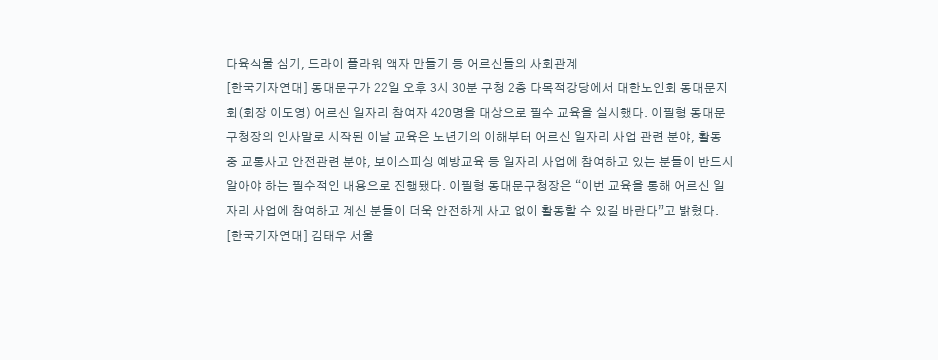다육식물 심기, 드라이 플라워 액자 만들기 등 어르신들의 사회관계
[한국기자연대] 동대문구가 22일 오후 3시 30분 구청 2층 다목적강당에서 대한노인회 동대문지회(회장 이도영) 어르신 일자리 참여자 420명을 대상으로 필수 교육을 실시했다. 이필형 동대문구청장의 인사말로 시작된 이날 교육은 노년기의 이해부터 어르신 일자리 사업 관련 분야, 활동 중 교통사고 안전관련 분야, 보이스피싱 예방교육 등 일자리 사업에 참여하고 있는 분들이 반드시 알아야 하는 필수적인 내용으로 진행됐다. 이필형 동대문구청장은 “이번 교육을 통해 어르신 일자리 사업에 참여하고 계신 분들이 더욱 안전하게 사고 없이 활동할 수 있길 바란다”고 밝혔다.
[한국기자연대] 김태우 서울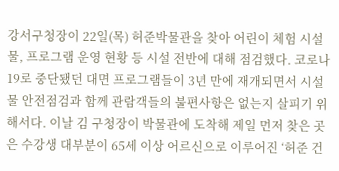강서구청장이 22일(목) 허준박물관을 찾아 어린이 체험 시설물, 프로그램 운영 현황 등 시설 전반에 대해 점검했다. 코로나19로 중단됐던 대면 프로그램들이 3년 만에 재개되면서 시설물 안전점검과 함께 관람객들의 불편사항은 없는지 살피기 위해서다. 이날 김 구청장이 박물관에 도착해 제일 먼저 찾은 곳은 수강생 대부분이 65세 이상 어르신으로 이루어진 ‘허준 건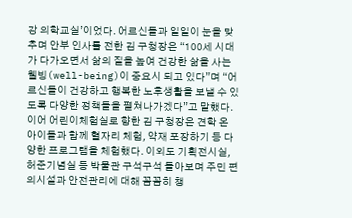강 의학교실’이었다. 어르신들과 일일이 눈을 맞추며 안부 인사를 전한 김 구청장은 “100세 시대가 다가오면서 삶의 질을 높여 건강한 삶을 사는 웰빙(well-being)이 중요시 되고 있다”며 “어르신들이 건강하고 행복한 노후생활을 보낼 수 있도록 다양한 정책들을 펼쳐나가겠다”고 말했다. 이어 어린이체험실로 향한 김 구청장은 견학 온 아이들과 함께 혈자리 체험, 약재 포장하기 등 다양한 프로그램을 체험했다. 이외도 기획전시실, 허준기념실 등 박물관 구석구석 돌아보며 주민 편의시설과 안전관리에 대해 꼼꼼히 챙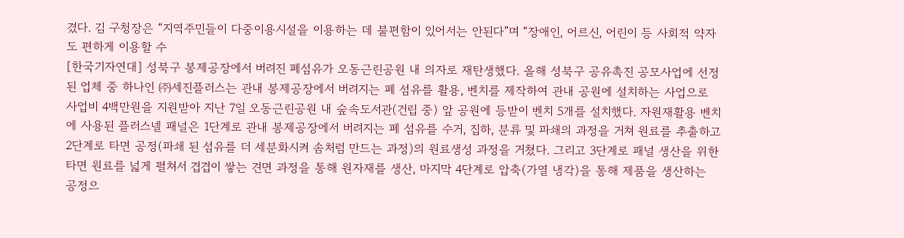겼다. 김 구청장은 “지역주민들이 다중이용시설을 이용하는 데 불편함이 있어서는 안된다”며 “장애인, 어르신, 어린이 등 사회적 약자도 편하게 이용할 수
[한국기자연대] 성북구 봉제공장에서 버려진 폐섬유가 오동근린공원 내 의자로 재탄생했다. 올해 성북구 공유촉진 공모사업에 선정된 업체 중 하나인 ㈜세진플러스는 관내 봉제공장에서 버려지는 폐 섬유를 활용, 벤치를 제작하여 관내 공원에 설치하는 사업으로 사업비 4백만원을 지원받아 지난 7일 오동근린공원 내 숲속도서관(건립 중) 앞 공원에 등받이 벤치 5개를 설치했다. 자원재활용 벤치에 사용된 플러스넬 패널은 1단계로 관내 봉제공장에서 버려지는 폐 섬유를 수거, 집하, 분류 및 파쇄의 과정을 거쳐 원료를 추출하고 2단계로 타면 공정(파쇄 된 섬유를 더 세분화시켜 솜처럼 만드는 과정)의 원료생성 과정을 거쳤다. 그리고 3단계로 패널 생산을 위한 타면 원료를 넓게 펼쳐서 겹겹이 쌓는 견면 과정을 통해 원자재를 생산, 마지막 4단계로 압축(가열 냉각)을 통해 제품을 생산하는 공정으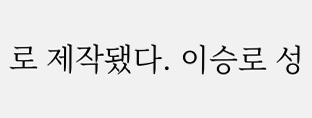로 제작됐다. 이승로 성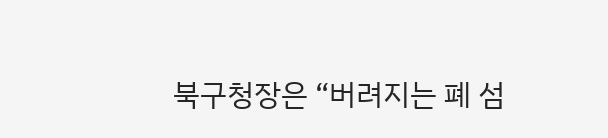북구청장은 “버려지는 폐 섬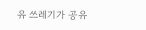유 쓰레기가 공유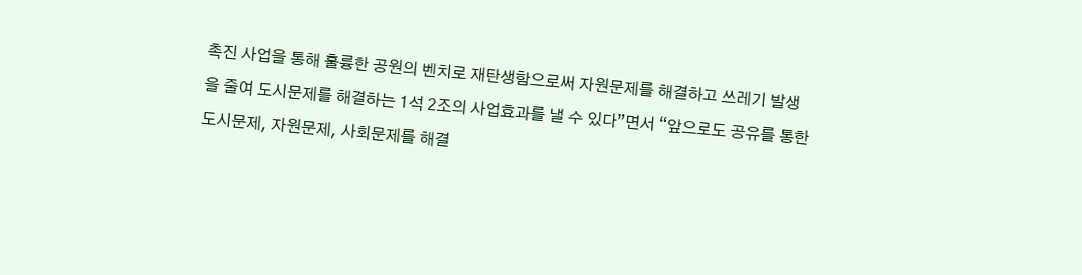촉진 사업을 통해 훌륭한 공원의 벤치로 재탄생함으로써 자원문제를 해결하고 쓰레기 발생을 줄여 도시문제를 해결하는 1석 2조의 사업효과를 낼 수 있다”면서 “앞으로도 공유를 통한 도시문제, 자원문제, 사회문제를 해결